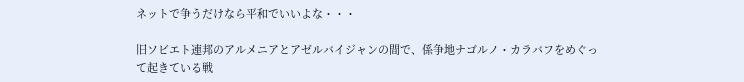ネットで争うだけなら平和でいいよな・・・

旧ソビエト連邦のアルメニアとアゼルバイジャンの間で、係争地ナゴルノ・カラバフをめぐって起きている戦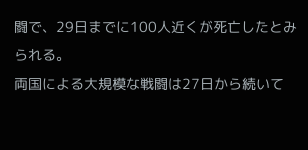闘で、29日までに100人近くが死亡したとみられる。
両国による大規模な戦闘は27日から続いて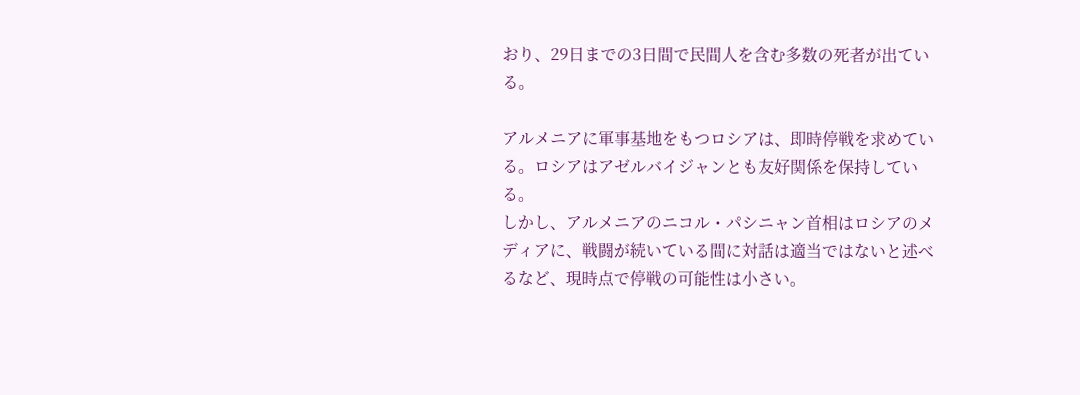おり、29日までの3日間で民間人を含む多数の死者が出ている。

アルメニアに軍事基地をもつロシアは、即時停戦を求めている。ロシアはアゼルバイジャンとも友好関係を保持している。
しかし、アルメニアのニコル・パシニャン首相はロシアのメディアに、戦闘が続いている間に対話は適当ではないと述べるなど、現時点で停戦の可能性は小さい。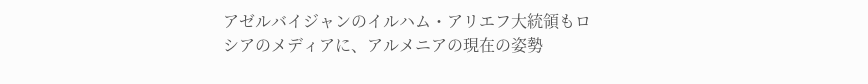アゼルバイジャンのイルハム・アリエフ大統領もロシアのメディアに、アルメニアの現在の姿勢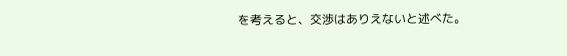を考えると、交渉はありえないと述べた。